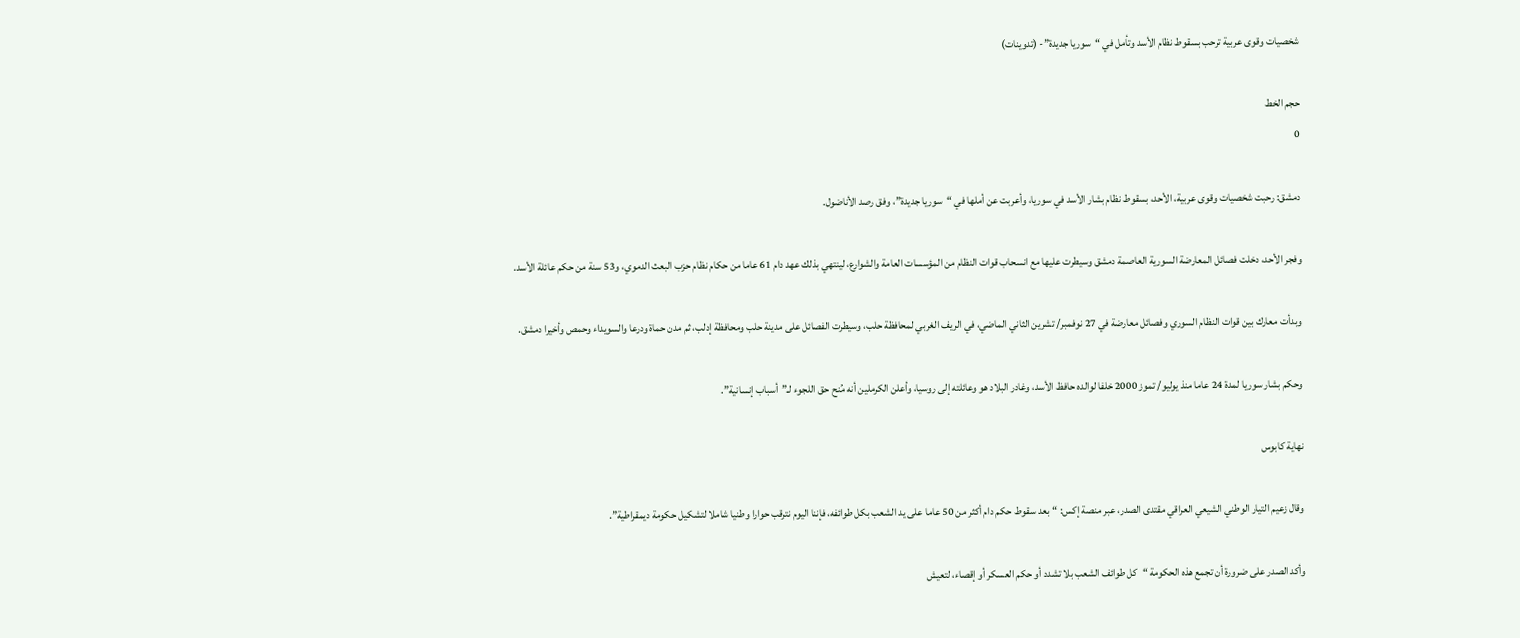شخصيات وقوى عربية ترحب بسقوط نظام الأسد وتأمل في “سوريا جديدة”- (تدوينات)

حجم الخط
0

دمشق: رحبت شخصيات وقوى عربية، الأحد، بسقوط نظام بشار الأسد في سوريا، وأعربت عن أملها في “سوريا جديدة”، وفق رصد الأناضول.

وفجر الأحد، دخلت فصائل المعارضة السورية العاصمة دمشق وسيطرت عليها مع انسحاب قوات النظام من المؤسسات العامة والشوارع، لينتهي بذلك عهد دام 61 عاما من حكام نظام حزب البعث الدموي، و53 سنة من حكم عائلة الأسد.

وبدأت معارك بين قوات النظام السوري وفصائل معارضة في 27 نوفمبر/ تشرين الثاني الماضي، في الريف الغربي لمحافظة حلب، وسيطرت الفصائل على مدينة حلب ومحافظة إدلب، ثم مدن حماة ودرعا والسويداء وحمص وأخيرا دمشق.

وحكم بشار سوريا لمدة 24 عاما منذ يوليو/ تموز 2000 خلفا لوالده حافظ الأسد، وغادر البلاد هو وعائلته إلى روسيا، وأعلن الكرملين أنه مُنح حق اللجوء لـ”أسباب إنسانية”.

نهاية كابوس

وقال زعيم التيار الوطني الشيعي العراقي مقتدى الصدر، عبر منصة إكس: “بعد سقوط حكم دام أكثر من 50 عاما على يد الشعب بكل طوائفه، فإننا اليوم نترقب حوارا وطنيا شاملا لتشكيل حكومة ديمقراطية”.

وأكد الصدر على ضرورة أن تجمع هذه الحكومة “كل طوائف الشعب بلا تشدد أو حكم العسكر أو إقصاء، لتعيش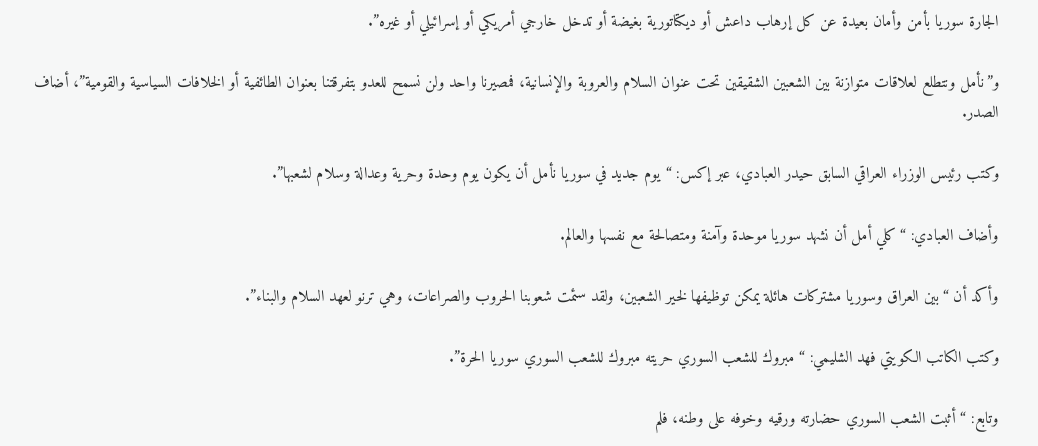الجارة سوريا بأمن وأمان بعيدة عن كل إرهاب داعش أو ديكتاتورية بغيضة أو تدخل خارجي أمريكي أو إسرائيلي أو غيره”.

و”نأمل ونتطلع لعلاقات متوازنة بين الشعبين الشقيقين تحت عنوان السلام والعروبة والإنسانية، فمصيرنا واحد ولن نسمح للعدو بتفرقتنا بعنوان الطائفية أو الخلافات السياسية والقومية”، أضاف الصدر.

وكتب رئيس الوزراء العراقي السابق حيدر العبادي، عبر إكس: “يوم جديد في سوريا نأمل أن يكون يوم وحدة وحرية وعدالة وسلام لشعبها”.

وأضاف العبادي: “كلي أمل أن نشهد سوريا موحدة وآمنة ومتصالحة مع نفسها والعالم.

وأكد أن “بين العراق وسوريا مشتركات هائلة يمكن توظيفها لخير الشعبين، ولقد سئمت شعوبنا الحروب والصراعات، وهي ترنو لعهد السلام والبناء”.

وكتب الكاتب الكويتي فهد الشليمي: “مبروك للشعب السوري حريته مبروك للشعب السوري سوريا الحرة”.

وتابع: “أثبت الشعب السوري حضارته ورقيه وخوفه على وطنه، فلم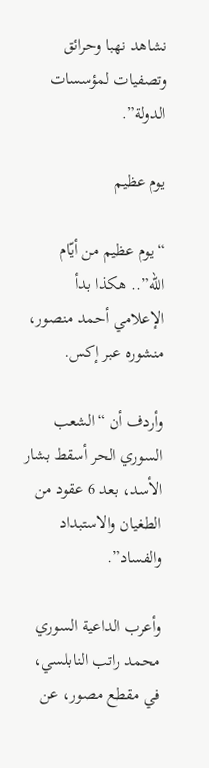نشاهد نهبا وحرائق وتصفيات لمؤسسات الدولة”.

يوم عظيم

“يوم عظيم من أيّام الله”.. هكذا بدأ الإعلامي أحمد منصور، منشوره عبر إكس.

وأردف أن “الشعب السوري الحر أسقط بشار الأسد، بعد 6 عقود من الطغيان والاستبداد والفساد”.

وأعرب الداعية السوري محمد راتب النابلسي، في مقطع مصور، عن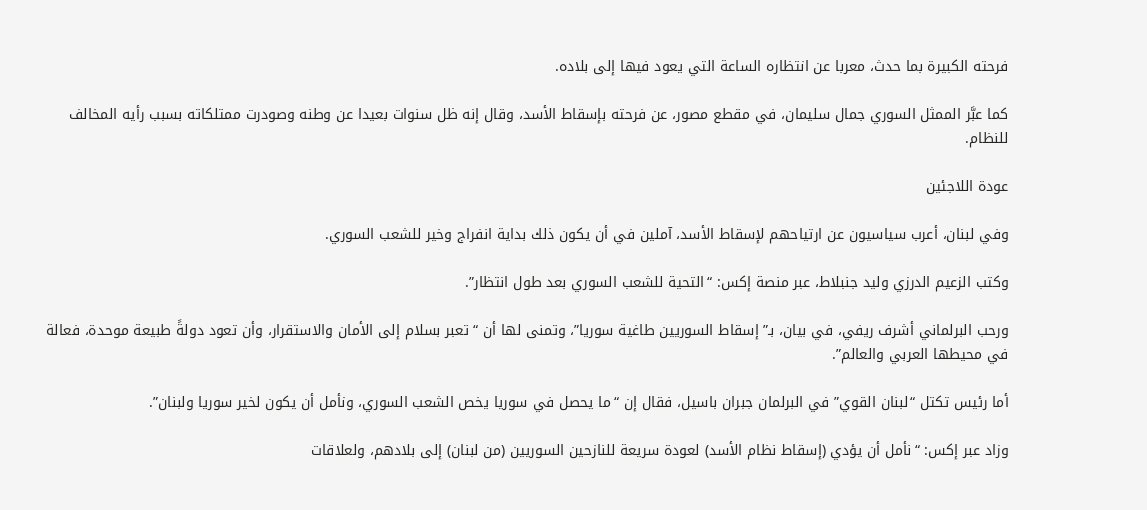فرحته الكبيرة بما حدث، معربا عن انتظاره الساعة التي يعود فيها إلى بلاده.

كما عبَّر الممثل السوري جمال سليمان، في مقطع مصور، عن فرحته بإسقاط الأسد، وقال إنه ظل سنوات بعيدا عن وطنه وصودرت ممتلكاته بسبب رأيه المخالف للنظام.

عودة اللاجئين

وفي لبنان، أعرب سياسيون عن ارتياحهم لإسقاط الأسد، آملين في أن يكون ذلك بداية انفراج وخير للشعب السوري.

وكتب الزعيم الدرزي وليد جنبلاط، عبر منصة إكس: “التحية للشعب السوري بعد طول انتظار”.

ورحب البرلماني أشرف ريفي، في بيان، بـ”إسقاط السوريين طاغية سوريا”، وتمنى لها أن “تعبر بسلام إلى الأمان والاستقرار، وأن تعود دولةً طبيعة موحدة، فعالة في محيطها العربي والعالم”.

أما رئيس تكتل “لبنان القوي” في البرلمان جبران باسيل، فقال إن “ما يحصل في سوريا يخص الشعب السوري، ونأمل أن يكون لخير سوريا ولبنان”.

وزاد عبر إكس: “نأمل أن يؤدي (إسقاط نظام الأسد) لعودة سريعة للنازحين السوريين (من لبنان) إلى بلادهم، ولعلاقات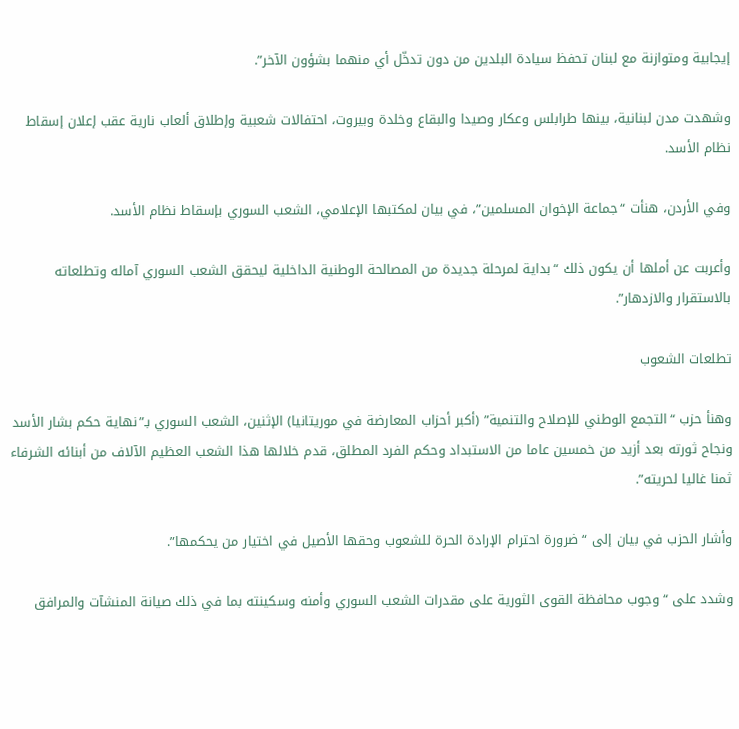إيجابية ومتوازنة مع لبنان تحفظ سيادة البلدين من دون تدخّل أي منهما بشؤون الآخر”.

وشهدت مدن لبنانية، بينها طرابلس وعكار وصيدا والبقاع وخلدة وبيروت، احتفالات شعبية وإطلاق ألعاب نارية عقب إعلان إسقاط نظام الأسد.

وفي الأردن، هنأت “جماعة الإخوان المسلمين”، في بيان لمكتبها الإعلامي، الشعب السوري بإسقاط نظام الأسد.

وأعربت عن أملها أن يكون ذلك “بداية لمرحلة جديدة من المصالحة الوطنية الداخلية ليحقق الشعب السوري آماله وتطلعاته بالاستقرار والازدهار”.

تطلعات الشعوب

وهنأ حزب “التجمع الوطني للإصلاح والتنمية” (أكبر أحزاب المعارضة في موريتانيا) الإثنين، الشعب السوري بـ”نهاية حكم بشار الأسد ونجاح ثورته بعد أزيد من خمسين عاما من الاستبداد وحكم الفرد المطلق، قدم خلالها هذا الشعب العظيم الآلاف من أبنائه الشرفاء ثمنا غاليا لحريته”.

وأشار الحزب في بيان إلى “ضرورة احترام الإرادة الحرة للشعوب وحقها الأصيل في اختيار من يحكمها”.

وشدد على “وجوب محافظة القوى الثورية على مقدرات الشعب السوري وأمنه وسكينته بما في ذلك صيانة المنشآت والمرافق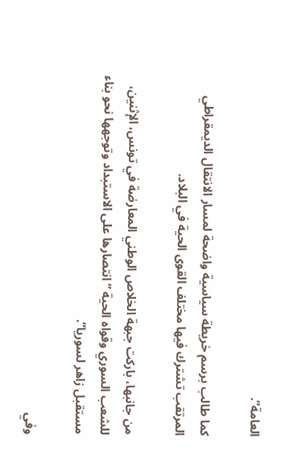العامة”.

كما طالب برسم خريطة سياسية واضحة لمسار الانتقال الديمقراطي المرتقب تشترك فيها مختلف القوى الحية في البلاد.

من جانبها، باركت جبهة الخلاص الوطني المعارضة في تونس، الإثنين، للشعب السوري وقواه الحية “انتصارها على الاستبداد وتوجهها نحو بناء مستقبل زاهر لسوريا”.

وفي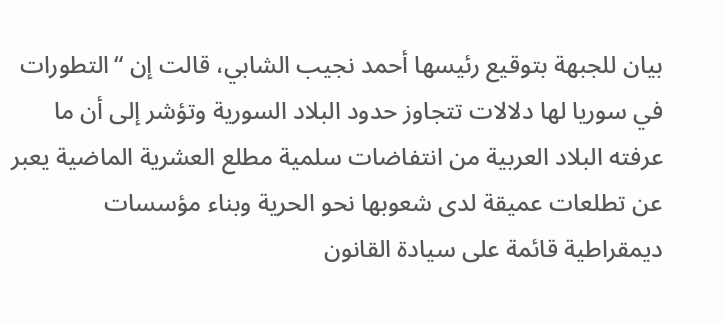بيان للجبهة بتوقيع رئيسها أحمد نجيب الشابي، قالت إن “التطورات في سوريا لها دلالات تتجاوز حدود البلاد السورية وتؤشر إلى أن ما عرفته البلاد العربية من انتفاضات سلمية مطلع العشرية الماضية يعبر عن تطلعات عميقة لدى شعوبها نحو الحرية وبناء مؤسسات ديمقراطية قائمة على سيادة القانون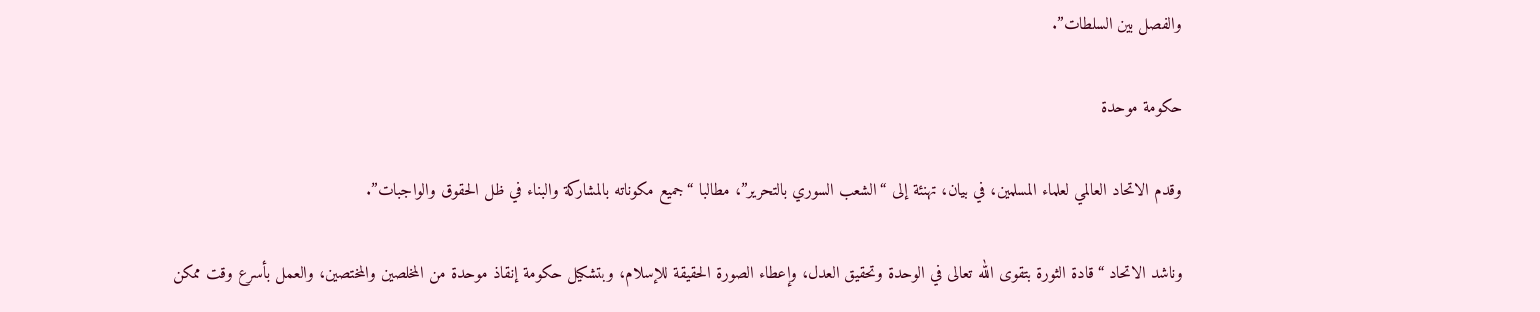والفصل بين السلطات”.

حكومة موحدة

وقدم الاتحاد العالمي لعلماء المسلمين، في بيان، تهنئة إلى “الشعب السوري بالتحرير”، مطالبا “جميع مكوناته بالمشاركة والبناء في ظل الحقوق والواجبات”.

وناشد الاتحاد “قادة الثورة بتقوى الله تعالى في الوحدة وتحقيق العدل، وإعطاء الصورة الحقيقة للإسلام، وبتشكيل حكومة إنقاذ موحدة من المخلصين والمختصين، والعمل بأسرع وقت ممكن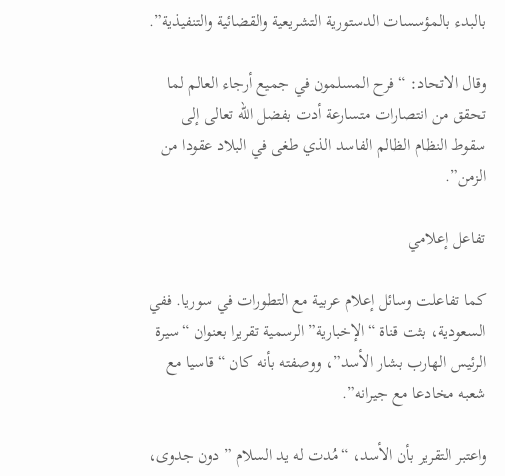بالبدء بالمؤسسات الدستورية التشريعية والقضائية والتنفيذية”.

وقال الاتحاد: “فرح المسلمون في جميع أرجاء العالم لما تحقق من انتصارات متسارعة أدت بفضل الله تعالى إلى سقوط النظام الظالم الفاسد الذي طغى في البلاد عقودا من الزمن”.

تفاعل إعلامي

كما تفاعلت وسائل إعلام عربية مع التطورات في سوريا. ففي السعودية، بثت قناة “الإخبارية” الرسمية تقريرا بعنوان “سيرة الرئيس الهارب بشار الأسد”، ووصفته بأنه كان “قاسيا مع شعبه مخادعا مع جيرانه”.

واعتبر التقرير بأن الأسد، “مُدت له يد السلام ” دون جدوى،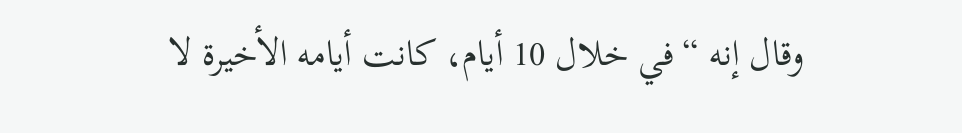وقال إنه “في خلال 10 أيام، كانت أيامه الأخيرة لا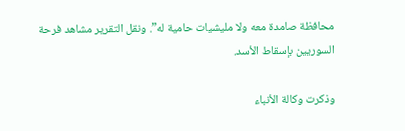محافظة صامدة معه ولا مليشيات حامية له”. ونقل التقرير مشاهد فرحة السوريين بإسقاط الأسد.

وذكرت وكالة الأنباء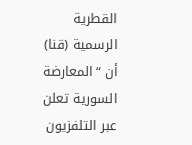القطرية الرسمية (قنا) أن “المعارضة السورية تعلن عبر التلفزيون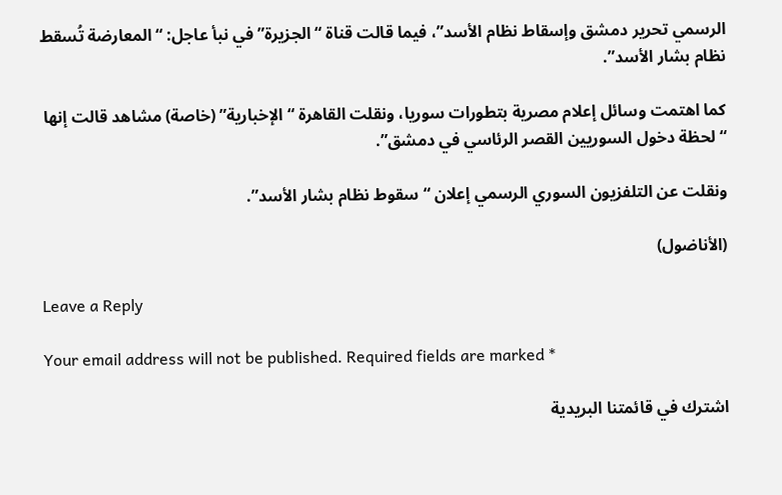الرسمي تحرير دمشق وإسقاط نظام الأسد”، فيما قالت قناة “الجزيرة” في نبأ عاجل: “المعارضة تُسقط نظام بشار الأسد”.

كما اهتمت وسائل إعلام مصرية بتطورات سوريا، ونقلت القاهرة “الإخبارية” (خاصة) مشاهد قالت إنها “لحظة دخول السوريين القصر الرئاسي في دمشق”.

ونقلت عن التلفزيون السوري الرسمي إعلان “سقوط نظام بشار الأسد”.

(الأناضول)

Leave a Reply

Your email address will not be published. Required fields are marked *

اشترك في قائمتنا البريدية